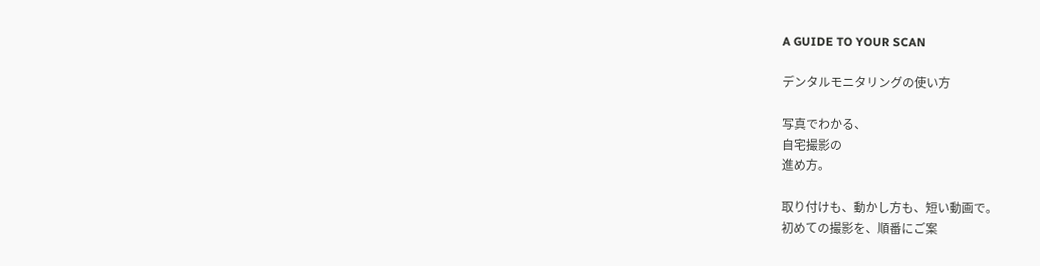A GUIDE TO YOUR SCAN

デンタルモニタリングの使い方

写真でわかる、
自宅撮影の
進め方。

取り付けも、動かし方も、短い動画で。
初めての撮影を、順番にご案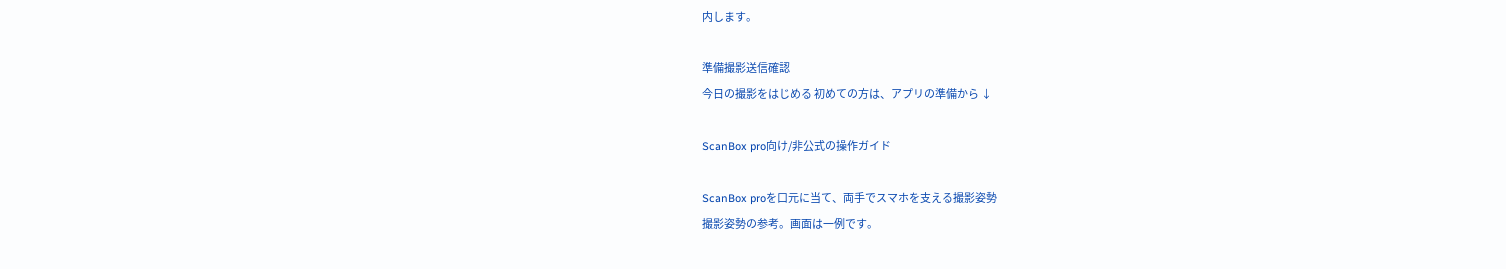内します。

準備撮影送信確認
今日の撮影をはじめる 初めての方は、アプリの準備から ↓

ScanBox pro向け/非公式の操作ガイド

ScanBox proを口元に当て、両手でスマホを支える撮影姿勢
撮影姿勢の参考。画面は一例です。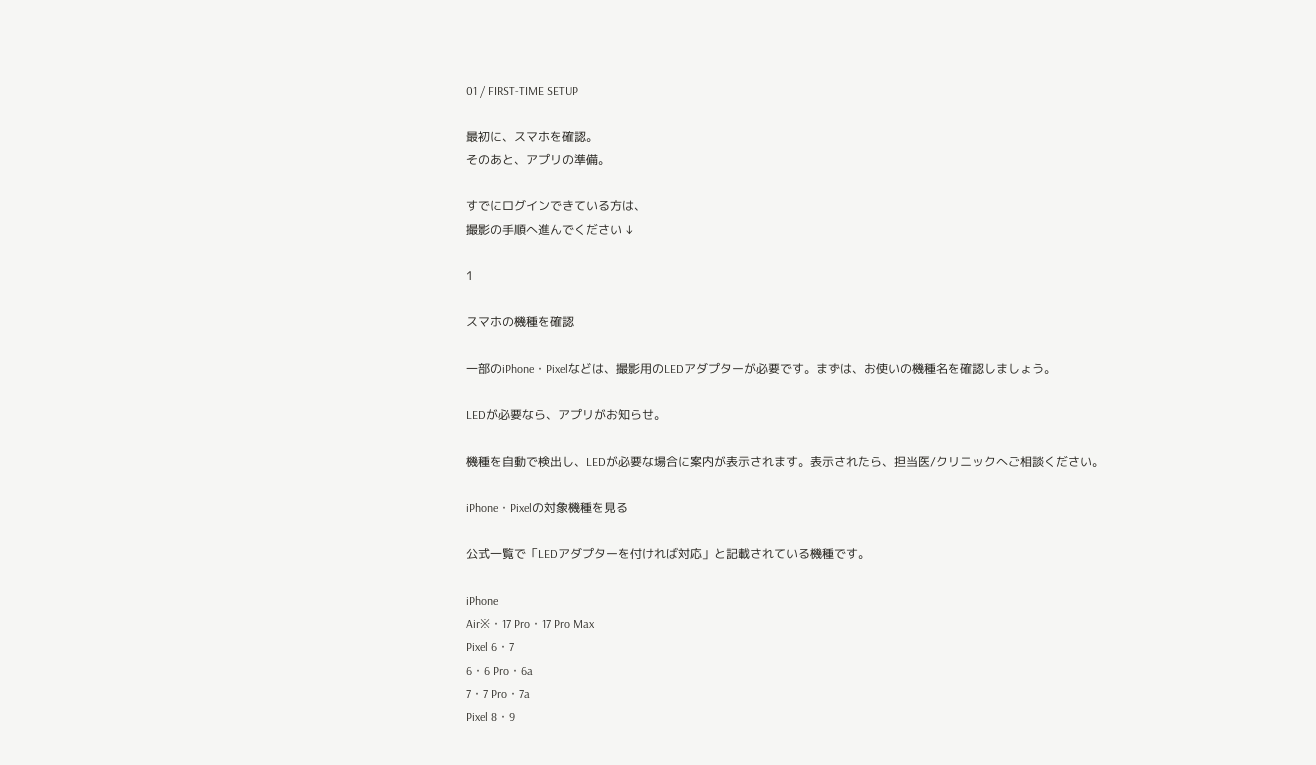01 / FIRST-TIME SETUP

最初に、スマホを確認。
そのあと、アプリの準備。

すでにログインできている方は、
撮影の手順へ進んでください ↓

1

スマホの機種を確認

一部のiPhone・Pixelなどは、撮影用のLEDアダプターが必要です。まずは、お使いの機種名を確認しましょう。

LEDが必要なら、アプリがお知らせ。

機種を自動で検出し、LEDが必要な場合に案内が表示されます。表示されたら、担当医/クリニックへご相談ください。

iPhone・Pixelの対象機種を見る

公式一覧で「LEDアダプターを付ければ対応」と記載されている機種です。

iPhone
Air※・17 Pro・17 Pro Max
Pixel 6・7
6・6 Pro・6a
7・7 Pro・7a
Pixel 8・9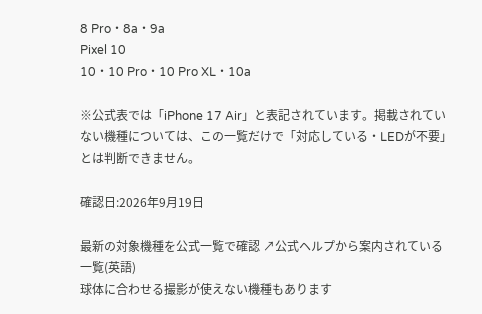8 Pro・8a・9a
Pixel 10
10・10 Pro・10 Pro XL・10a

※公式表では「iPhone 17 Air」と表記されています。掲載されていない機種については、この一覧だけで「対応している・LEDが不要」とは判断できません。

確認日:2026年9月19日

最新の対象機種を公式一覧で確認 ↗公式ヘルプから案内されている一覧(英語)
球体に合わせる撮影が使えない機種もあります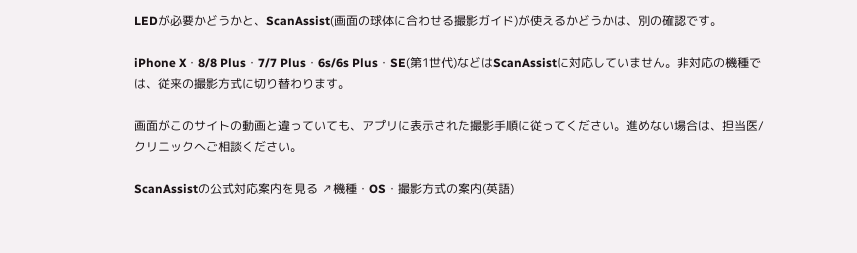LEDが必要かどうかと、ScanAssist(画面の球体に合わせる撮影ガイド)が使えるかどうかは、別の確認です。

iPhone X・8/8 Plus・7/7 Plus・6s/6s Plus・SE(第1世代)などはScanAssistに対応していません。非対応の機種では、従来の撮影方式に切り替わります。

画面がこのサイトの動画と違っていても、アプリに表示された撮影手順に従ってください。進めない場合は、担当医/クリニックへご相談ください。

ScanAssistの公式対応案内を見る ↗機種・OS・撮影方式の案内(英語)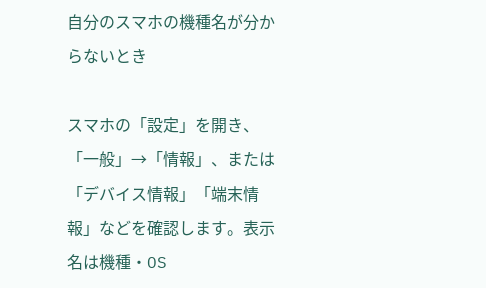自分のスマホの機種名が分からないとき

スマホの「設定」を開き、「一般」→「情報」、または「デバイス情報」「端末情報」などを確認します。表示名は機種・OS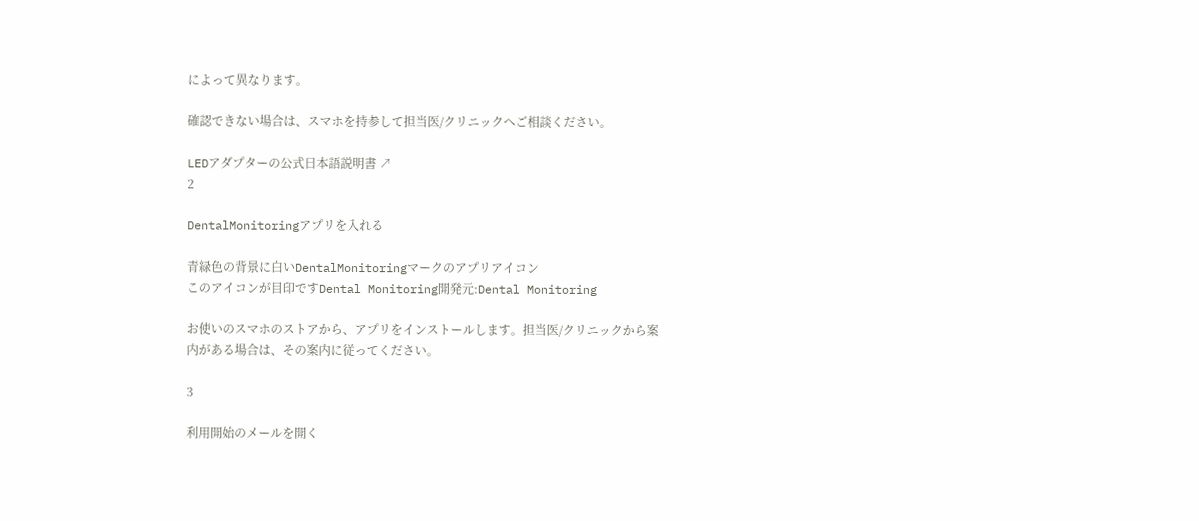によって異なります。

確認できない場合は、スマホを持参して担当医/クリニックへご相談ください。

LEDアダプターの公式日本語説明書 ↗
2

DentalMonitoringアプリを入れる

青緑色の背景に白いDentalMonitoringマークのアプリアイコン
このアイコンが目印ですDental Monitoring開発元:Dental Monitoring

お使いのスマホのストアから、アプリをインストールします。担当医/クリニックから案内がある場合は、その案内に従ってください。

3

利用開始のメールを開く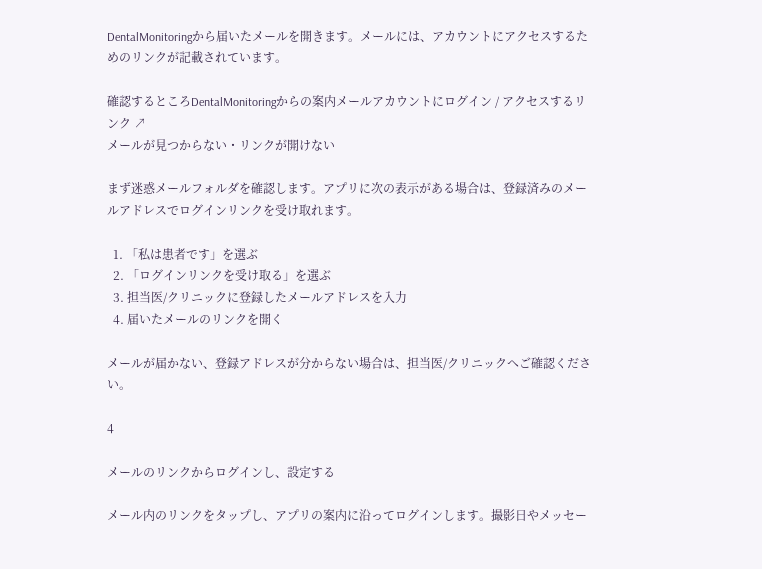DentalMonitoringから届いたメールを開きます。メールには、アカウントにアクセスするためのリンクが記載されています。

確認するところDentalMonitoringからの案内メールアカウントにログイン / アクセスするリンク ↗
メールが見つからない・リンクが開けない

まず迷惑メールフォルダを確認します。アプリに次の表示がある場合は、登録済みのメールアドレスでログインリンクを受け取れます。

  1. 「私は患者です」を選ぶ
  2. 「ログインリンクを受け取る」を選ぶ
  3. 担当医/クリニックに登録したメールアドレスを入力
  4. 届いたメールのリンクを開く

メールが届かない、登録アドレスが分からない場合は、担当医/クリニックへご確認ください。

4

メールのリンクからログインし、設定する

メール内のリンクをタップし、アプリの案内に沿ってログインします。撮影日やメッセー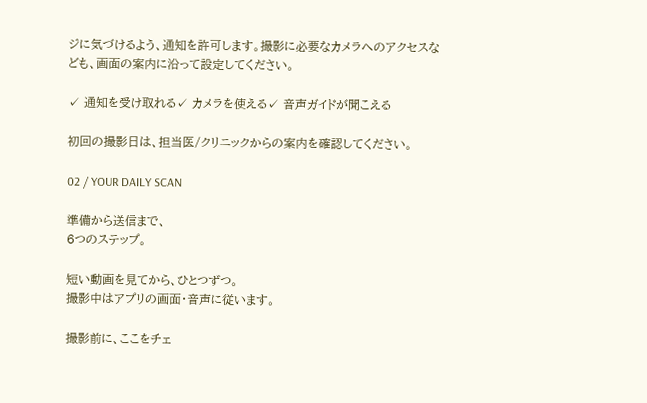ジに気づけるよう、通知を許可します。撮影に必要なカメラへのアクセスなども、画面の案内に沿って設定してください。

✓ 通知を受け取れる✓ カメラを使える✓ 音声ガイドが聞こえる

初回の撮影日は、担当医/クリニックからの案内を確認してください。

02 / YOUR DAILY SCAN

準備から送信まで、
6つのステップ。

短い動画を見てから、ひとつずつ。
撮影中はアプリの画面・音声に従います。

撮影前に、ここをチェ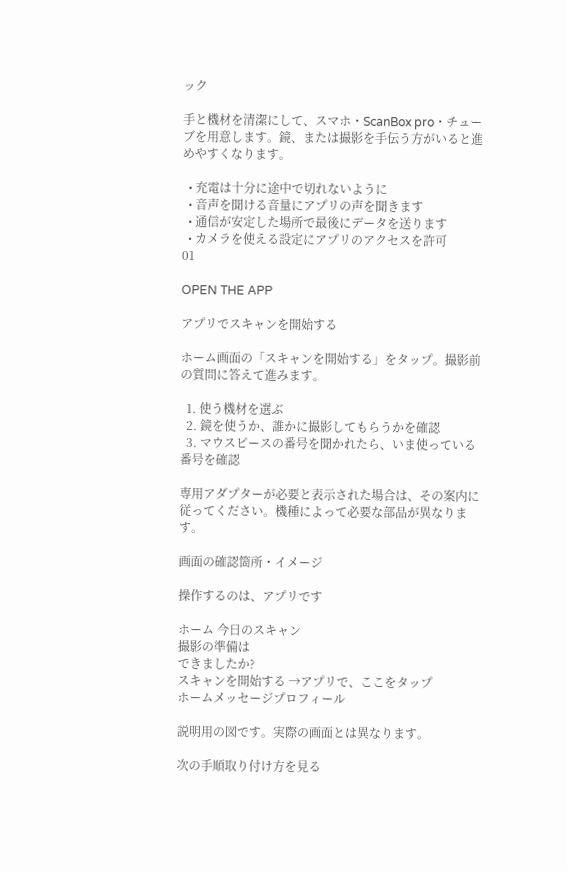ック

手と機材を清潔にして、スマホ・ScanBox pro・チューブを用意します。鏡、または撮影を手伝う方がいると進めやすくなります。

  • 充電は十分に途中で切れないように
  • 音声を聞ける音量にアプリの声を聞きます
  • 通信が安定した場所で最後にデータを送ります
  • カメラを使える設定にアプリのアクセスを許可
01

OPEN THE APP

アプリでスキャンを開始する

ホーム画面の「スキャンを開始する」をタップ。撮影前の質問に答えて進みます。

  1. 使う機材を選ぶ
  2. 鏡を使うか、誰かに撮影してもらうかを確認
  3. マウスピースの番号を聞かれたら、いま使っている番号を確認

専用アダプターが必要と表示された場合は、その案内に従ってください。機種によって必要な部品が異なります。

画面の確認箇所・イメージ

操作するのは、アプリです

ホーム 今日のスキャン
撮影の準備は
できましたか?
スキャンを開始する →アプリで、ここをタップ
ホームメッセージプロフィール

説明用の図です。実際の画面とは異なります。

次の手順取り付け方を見る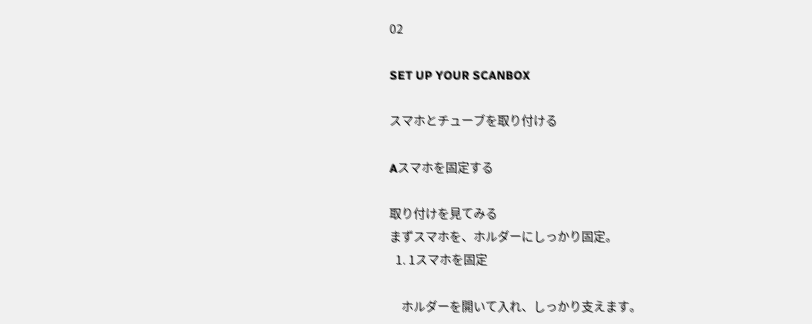02

SET UP YOUR SCANBOX

スマホとチューブを取り付ける

Aスマホを固定する

取り付けを見てみる
まずスマホを、ホルダーにしっかり固定。
  1. 1スマホを固定

    ホルダーを開いて入れ、しっかり支えます。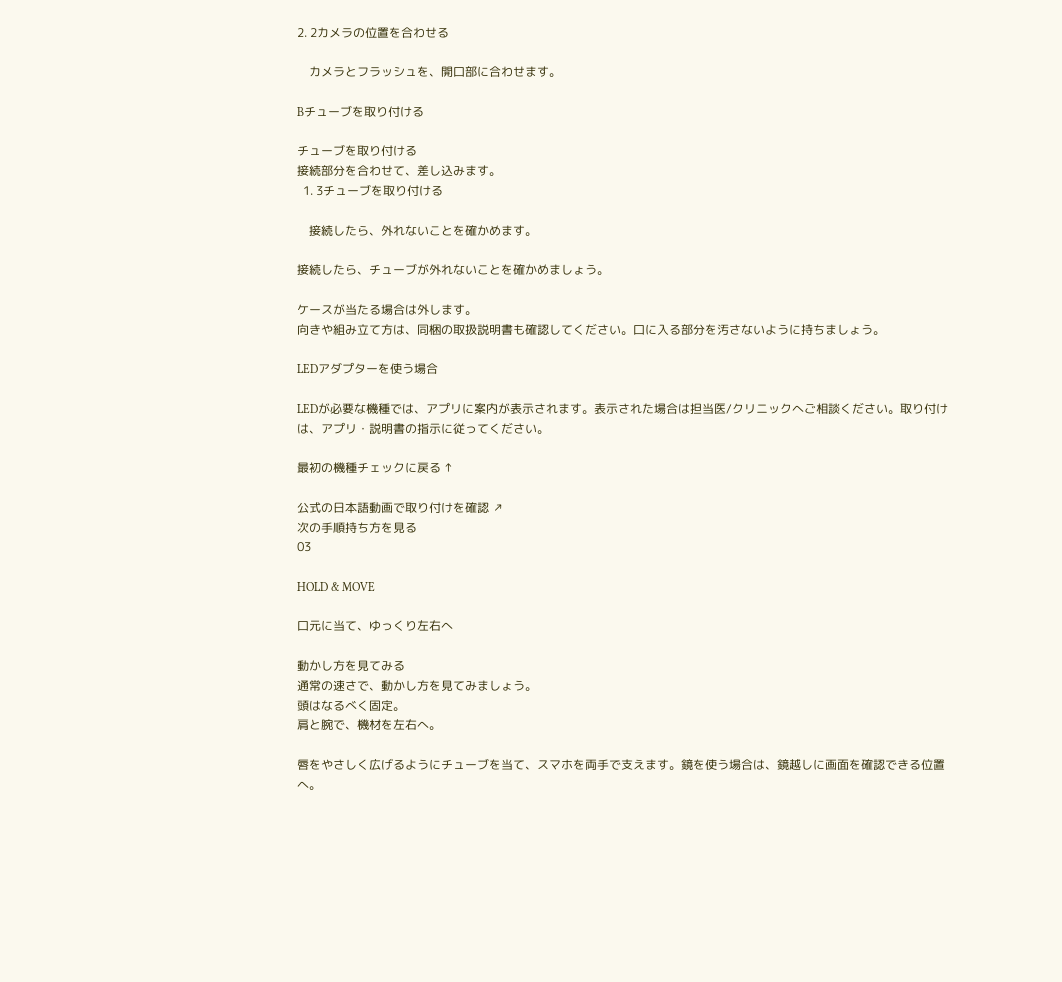2. 2カメラの位置を合わせる

    カメラとフラッシュを、開口部に合わせます。

Bチューブを取り付ける

チューブを取り付ける
接続部分を合わせて、差し込みます。
  1. 3チューブを取り付ける

    接続したら、外れないことを確かめます。

接続したら、チューブが外れないことを確かめましょう。

ケースが当たる場合は外します。
向きや組み立て方は、同梱の取扱説明書も確認してください。口に入る部分を汚さないように持ちましょう。

LEDアダプターを使う場合

LEDが必要な機種では、アプリに案内が表示されます。表示された場合は担当医/クリニックへご相談ください。取り付けは、アプリ・説明書の指示に従ってください。

最初の機種チェックに戻る ↑

公式の日本語動画で取り付けを確認 ↗
次の手順持ち方を見る
03

HOLD & MOVE

口元に当て、ゆっくり左右へ

動かし方を見てみる
通常の速さで、動かし方を見てみましょう。
頭はなるべく固定。
肩と腕で、機材を左右へ。

唇をやさしく広げるようにチューブを当て、スマホを両手で支えます。鏡を使う場合は、鏡越しに画面を確認できる位置へ。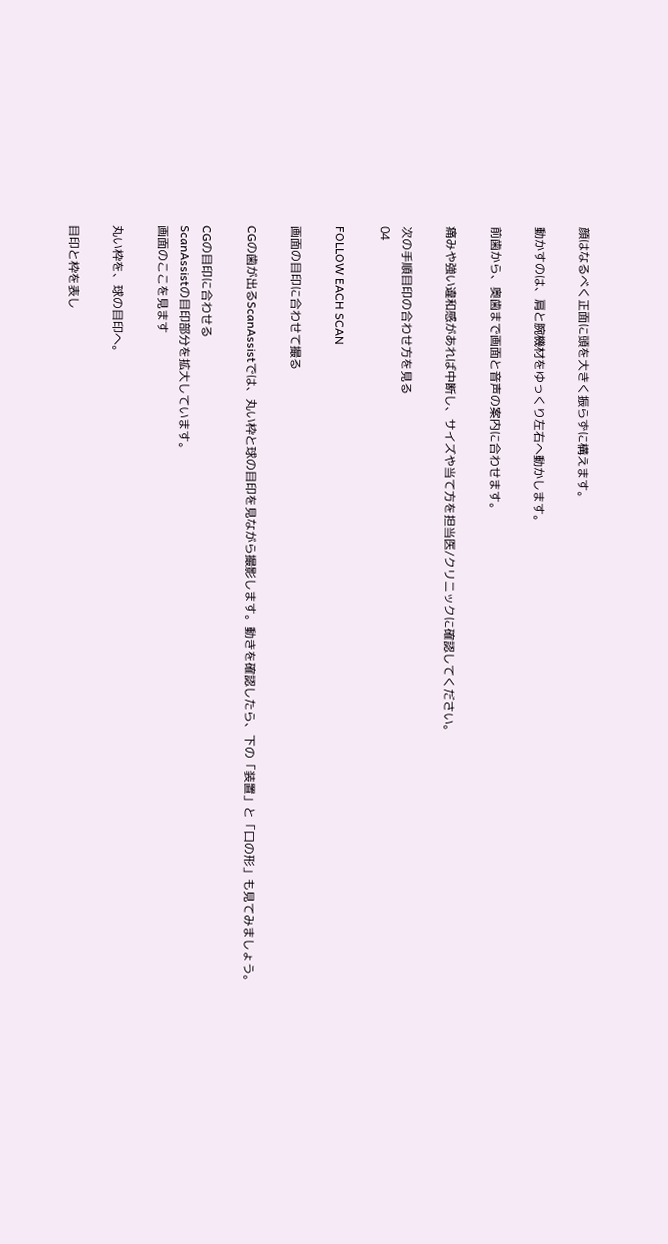顔はなるべく正面に頭を大きく振らずに構えます。

動かすのは、肩と腕機材をゆっくり左右へ動かします。

前歯から、奥歯まで画面と音声の案内に合わせます。

痛みや強い違和感があれば中断し、サイズや当て方を担当医/クリニックに確認してください。

次の手順目印の合わせ方を見る
04

FOLLOW EACH SCAN

画面の目印に合わせて撮る

CGの歯が出るScanAssistでは、丸い枠と球の目印を見ながら撮影します。動きを確認したら、下の「装置」と「口の形」も見てみましょう。

CGの目印に合わせる
ScanAssistの目印部分を拡大しています。
画面のここを見ます

丸い枠を、球の目印へ。

目印と枠を表し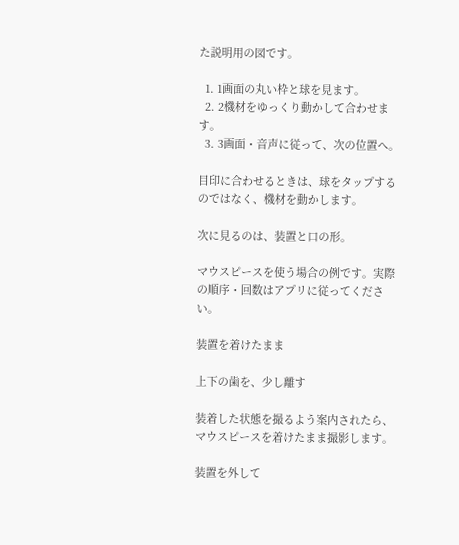た説明用の図です。

  1. 1画面の丸い枠と球を見ます。
  2. 2機材をゆっくり動かして合わせます。
  3. 3画面・音声に従って、次の位置へ。

目印に合わせるときは、球をタップするのではなく、機材を動かします。

次に見るのは、装置と口の形。

マウスピースを使う場合の例です。実際の順序・回数はアプリに従ってください。

装置を着けたまま

上下の歯を、少し離す

装着した状態を撮るよう案内されたら、マウスピースを着けたまま撮影します。

装置を外して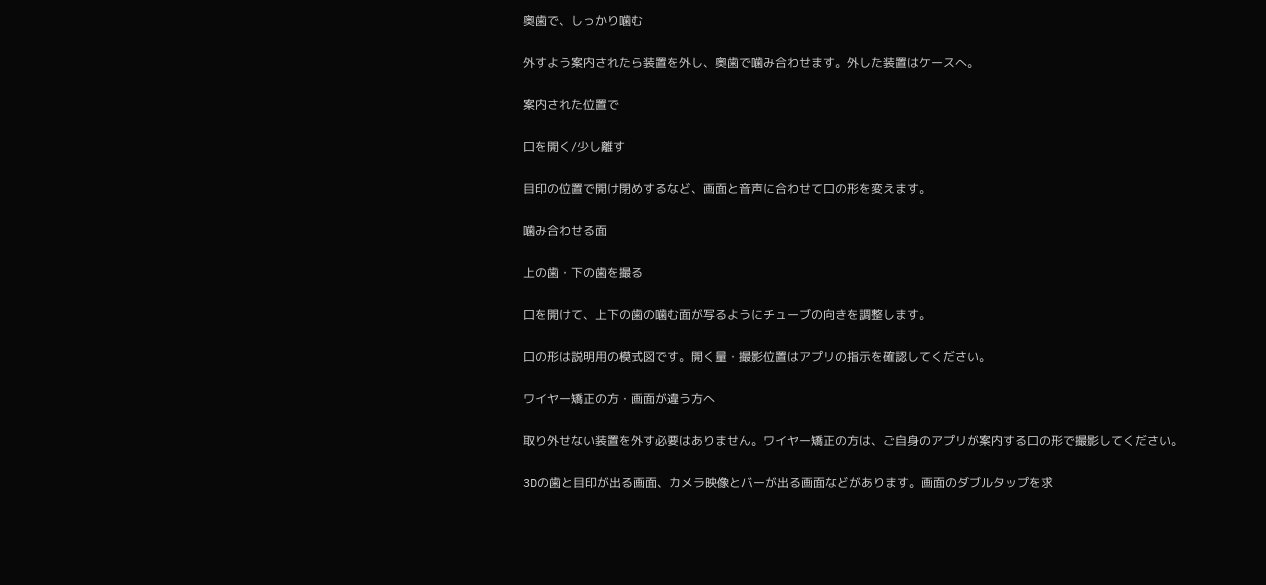奥歯で、しっかり噛む

外すよう案内されたら装置を外し、奥歯で噛み合わせます。外した装置はケースへ。

案内された位置で

口を開く/少し離す

目印の位置で開け閉めするなど、画面と音声に合わせて口の形を変えます。

噛み合わせる面

上の歯・下の歯を撮る

口を開けて、上下の歯の噛む面が写るようにチューブの向きを調整します。

口の形は説明用の模式図です。開く量・撮影位置はアプリの指示を確認してください。

ワイヤー矯正の方・画面が違う方へ

取り外せない装置を外す必要はありません。ワイヤー矯正の方は、ご自身のアプリが案内する口の形で撮影してください。

3Dの歯と目印が出る画面、カメラ映像とバーが出る画面などがあります。画面のダブルタップを求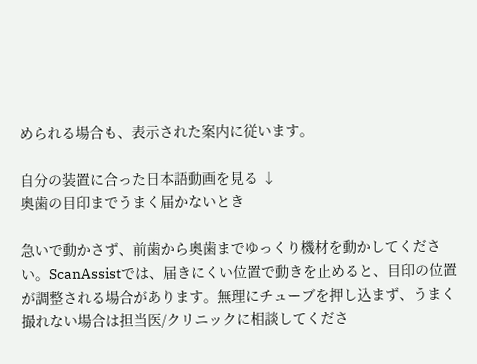められる場合も、表示された案内に従います。

自分の装置に合った日本語動画を見る ↓
奥歯の目印までうまく届かないとき

急いで動かさず、前歯から奥歯までゆっくり機材を動かしてください。ScanAssistでは、届きにくい位置で動きを止めると、目印の位置が調整される場合があります。無理にチューブを押し込まず、うまく撮れない場合は担当医/クリニックに相談してくださ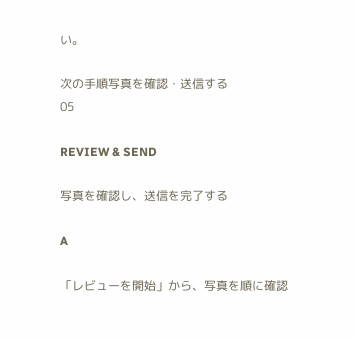い。

次の手順写真を確認・送信する
05

REVIEW & SEND

写真を確認し、送信を完了する

A

「レビューを開始」から、写真を順に確認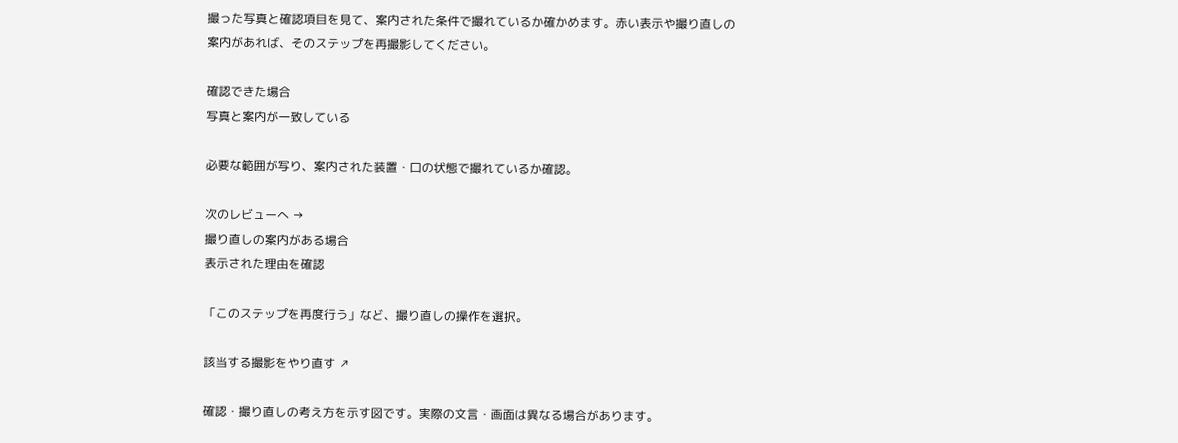撮った写真と確認項目を見て、案内された条件で撮れているか確かめます。赤い表示や撮り直しの案内があれば、そのステップを再撮影してください。

確認できた場合
写真と案内が一致している

必要な範囲が写り、案内された装置・口の状態で撮れているか確認。

次のレビューへ →
撮り直しの案内がある場合
表示された理由を確認

「このステップを再度行う」など、撮り直しの操作を選択。

該当する撮影をやり直す ↗

確認・撮り直しの考え方を示す図です。実際の文言・画面は異なる場合があります。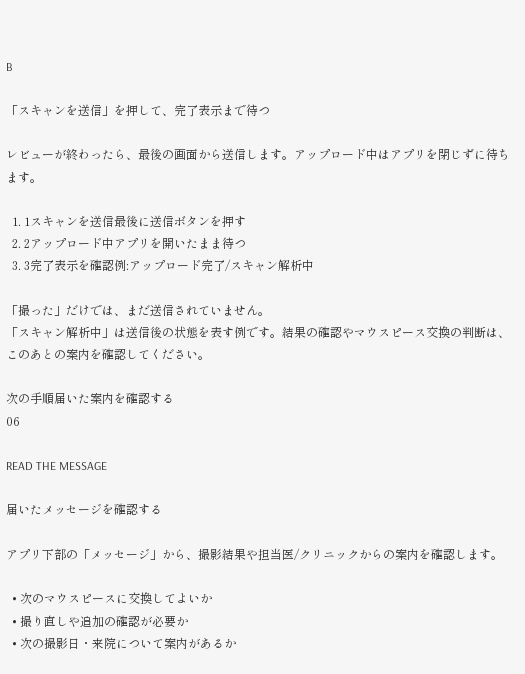B

「スキャンを送信」を押して、完了表示まで待つ

レビューが終わったら、最後の画面から送信します。アップロード中はアプリを閉じずに待ちます。

  1. 1スキャンを送信最後に送信ボタンを押す
  2. 2アップロード中アプリを開いたまま待つ
  3. 3完了表示を確認例:アップロード完了/スキャン解析中

「撮った」だけでは、まだ送信されていません。
「スキャン解析中」は送信後の状態を表す例です。結果の確認やマウスピース交換の判断は、このあとの案内を確認してください。

次の手順届いた案内を確認する
06

READ THE MESSAGE

届いたメッセージを確認する

アプリ下部の「メッセージ」から、撮影結果や担当医/クリニックからの案内を確認します。

  • 次のマウスピースに交換してよいか
  • 撮り直しや追加の確認が必要か
  • 次の撮影日・来院について案内があるか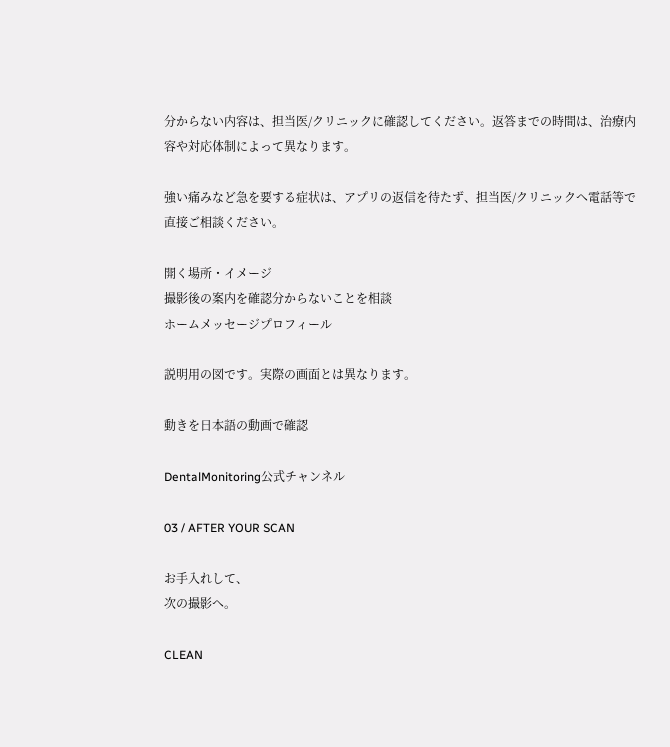分からない内容は、担当医/クリニックに確認してください。返答までの時間は、治療内容や対応体制によって異なります。

強い痛みなど急を要する症状は、アプリの返信を待たず、担当医/クリニックへ電話等で直接ご相談ください。

開く場所・イメージ
撮影後の案内を確認分からないことを相談
ホームメッセージプロフィール

説明用の図です。実際の画面とは異なります。

動きを日本語の動画で確認

DentalMonitoring公式チャンネル

03 / AFTER YOUR SCAN

お手入れして、
次の撮影へ。

CLEAN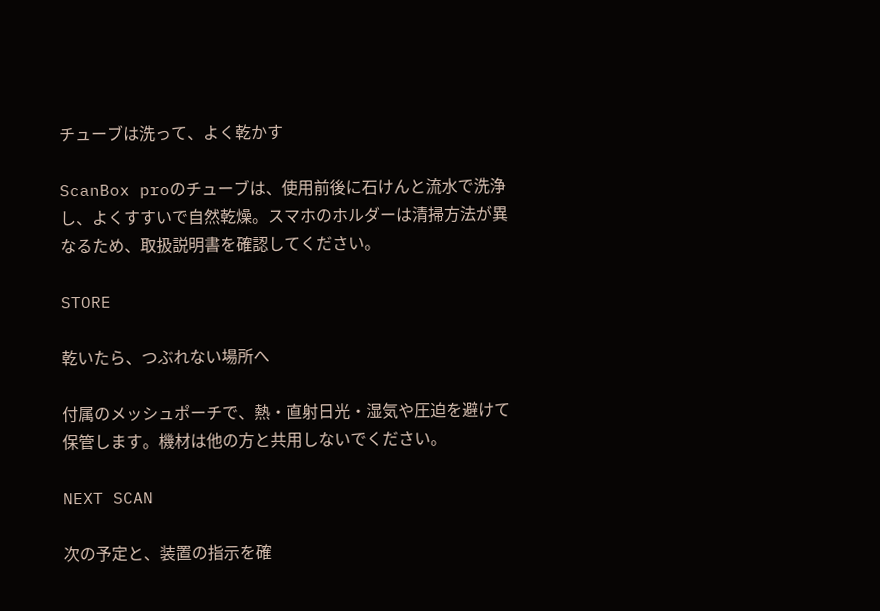チューブは洗って、よく乾かす

ScanBox proのチューブは、使用前後に石けんと流水で洗浄し、よくすすいで自然乾燥。スマホのホルダーは清掃方法が異なるため、取扱説明書を確認してください。

STORE

乾いたら、つぶれない場所へ

付属のメッシュポーチで、熱・直射日光・湿気や圧迫を避けて保管します。機材は他の方と共用しないでください。

NEXT SCAN

次の予定と、装置の指示を確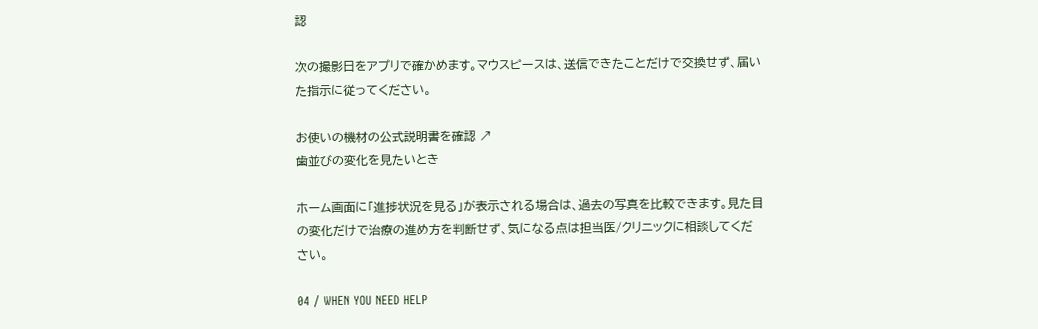認

次の撮影日をアプリで確かめます。マウスピースは、送信できたことだけで交換せず、届いた指示に従ってください。

お使いの機材の公式説明書を確認 ↗
歯並びの変化を見たいとき

ホーム画面に「進捗状況を見る」が表示される場合は、過去の写真を比較できます。見た目の変化だけで治療の進め方を判断せず、気になる点は担当医/クリニックに相談してください。

04 / WHEN YOU NEED HELP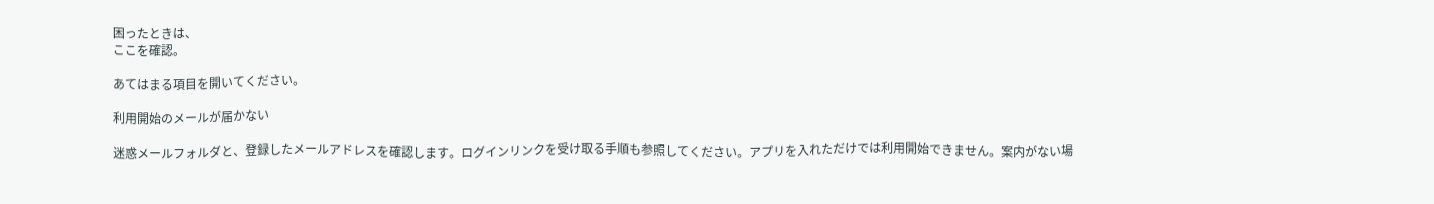困ったときは、
ここを確認。

あてはまる項目を開いてください。

利用開始のメールが届かない

迷惑メールフォルダと、登録したメールアドレスを確認します。ログインリンクを受け取る手順も参照してください。アプリを入れただけでは利用開始できません。案内がない場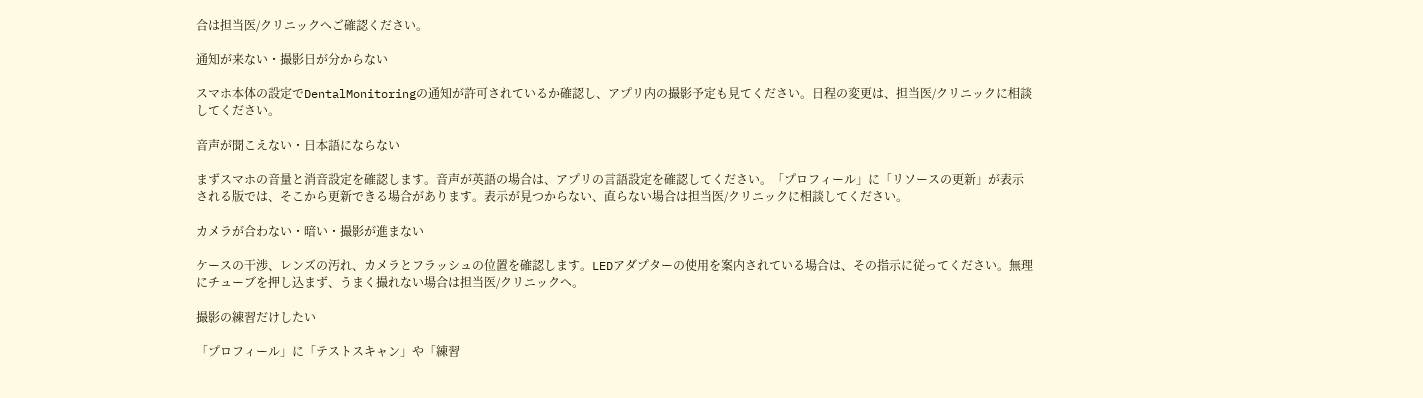合は担当医/クリニックへご確認ください。

通知が来ない・撮影日が分からない

スマホ本体の設定でDentalMonitoringの通知が許可されているか確認し、アプリ内の撮影予定も見てください。日程の変更は、担当医/クリニックに相談してください。

音声が聞こえない・日本語にならない

まずスマホの音量と消音設定を確認します。音声が英語の場合は、アプリの言語設定を確認してください。「プロフィール」に「リソースの更新」が表示される版では、そこから更新できる場合があります。表示が見つからない、直らない場合は担当医/クリニックに相談してください。

カメラが合わない・暗い・撮影が進まない

ケースの干渉、レンズの汚れ、カメラとフラッシュの位置を確認します。LEDアダプターの使用を案内されている場合は、その指示に従ってください。無理にチューブを押し込まず、うまく撮れない場合は担当医/クリニックへ。

撮影の練習だけしたい

「プロフィール」に「テストスキャン」や「練習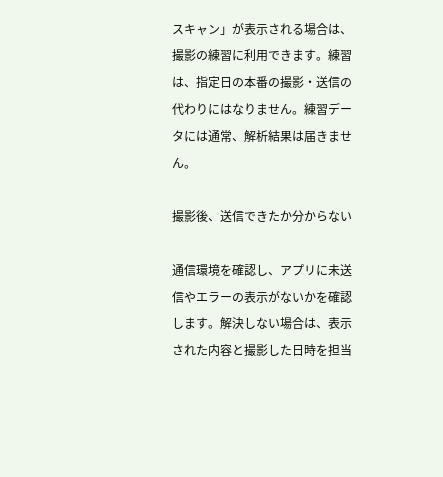スキャン」が表示される場合は、撮影の練習に利用できます。練習は、指定日の本番の撮影・送信の代わりにはなりません。練習データには通常、解析結果は届きません。

撮影後、送信できたか分からない

通信環境を確認し、アプリに未送信やエラーの表示がないかを確認します。解決しない場合は、表示された内容と撮影した日時を担当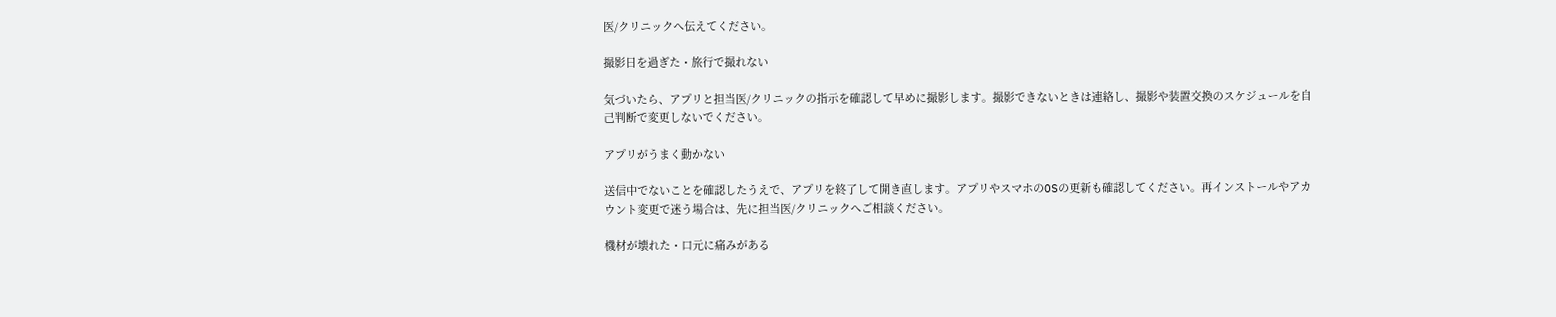医/クリニックへ伝えてください。

撮影日を過ぎた・旅行で撮れない

気づいたら、アプリと担当医/クリニックの指示を確認して早めに撮影します。撮影できないときは連絡し、撮影や装置交換のスケジュールを自己判断で変更しないでください。

アプリがうまく動かない

送信中でないことを確認したうえで、アプリを終了して開き直します。アプリやスマホのOSの更新も確認してください。再インストールやアカウント変更で迷う場合は、先に担当医/クリニックへご相談ください。

機材が壊れた・口元に痛みがある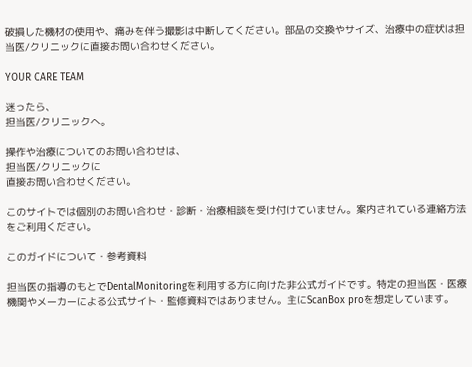破損した機材の使用や、痛みを伴う撮影は中断してください。部品の交換やサイズ、治療中の症状は担当医/クリニックに直接お問い合わせください。

YOUR CARE TEAM

迷ったら、
担当医/クリニックへ。

操作や治療についてのお問い合わせは、
担当医/クリニックに
直接お問い合わせください。

このサイトでは個別のお問い合わせ・診断・治療相談を受け付けていません。案内されている連絡方法をご利用ください。

このガイドについて・参考資料

担当医の指導のもとでDentalMonitoringを利用する方に向けた非公式ガイドです。特定の担当医・医療機関やメーカーによる公式サイト・監修資料ではありません。主にScanBox proを想定しています。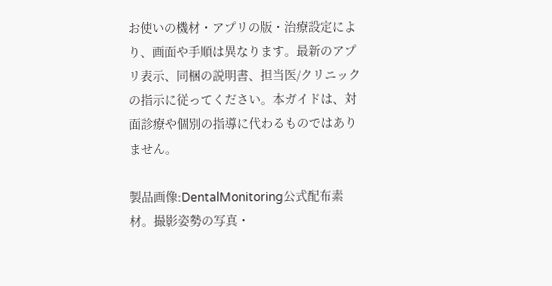お使いの機材・アプリの版・治療設定により、画面や手順は異なります。最新のアプリ表示、同梱の説明書、担当医/クリニックの指示に従ってください。本ガイドは、対面診療や個別の指導に代わるものではありません。

製品画像:DentalMonitoring公式配布素材。撮影姿勢の写真・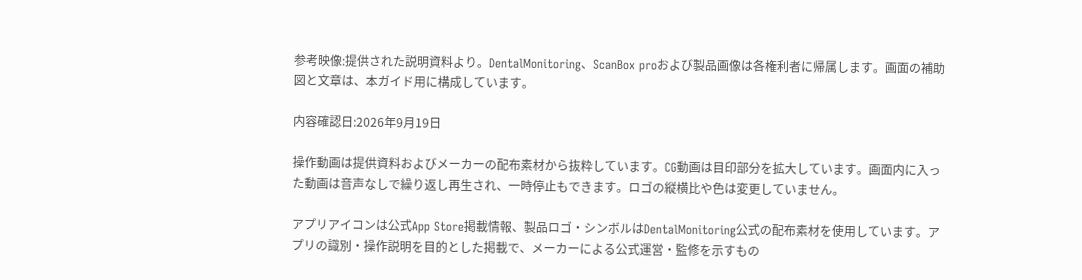参考映像:提供された説明資料より。DentalMonitoring、ScanBox proおよび製品画像は各権利者に帰属します。画面の補助図と文章は、本ガイド用に構成しています。

内容確認日:2026年9月19日

操作動画は提供資料およびメーカーの配布素材から抜粋しています。CG動画は目印部分を拡大しています。画面内に入った動画は音声なしで繰り返し再生され、一時停止もできます。ロゴの縦横比や色は変更していません。

アプリアイコンは公式App Store掲載情報、製品ロゴ・シンボルはDentalMonitoring公式の配布素材を使用しています。アプリの識別・操作説明を目的とした掲載で、メーカーによる公式運営・監修を示すもの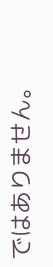ではありません。